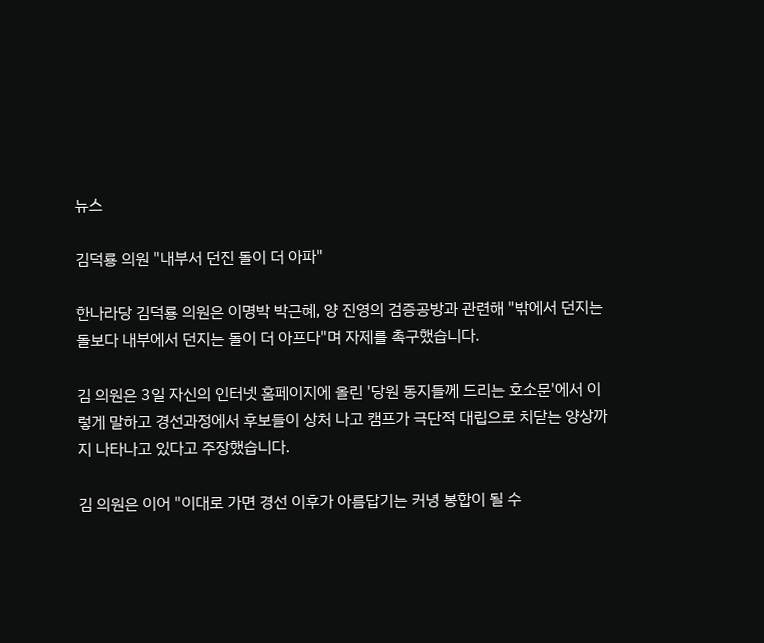뉴스

김덕룡 의원 "내부서 던진 돌이 더 아파"

한나라당 김덕룡 의원은 이명박 박근혜, 양 진영의 검증공방과 관련해 "밖에서 던지는 돌보다 내부에서 던지는 돌이 더 아프다"며 자제를 촉구했습니다.

김 의원은 3일 자신의 인터넷 홈페이지에 올린 '당원 동지들께 드리는 호소문'에서 이렇게 말하고 경선과정에서 후보들이 상처 나고 캠프가 극단적 대립으로 치닫는 양상까지 나타나고 있다고 주장했습니다.

김 의원은 이어 "이대로 가면 경선 이후가 아름답기는 커녕 봉합이 될 수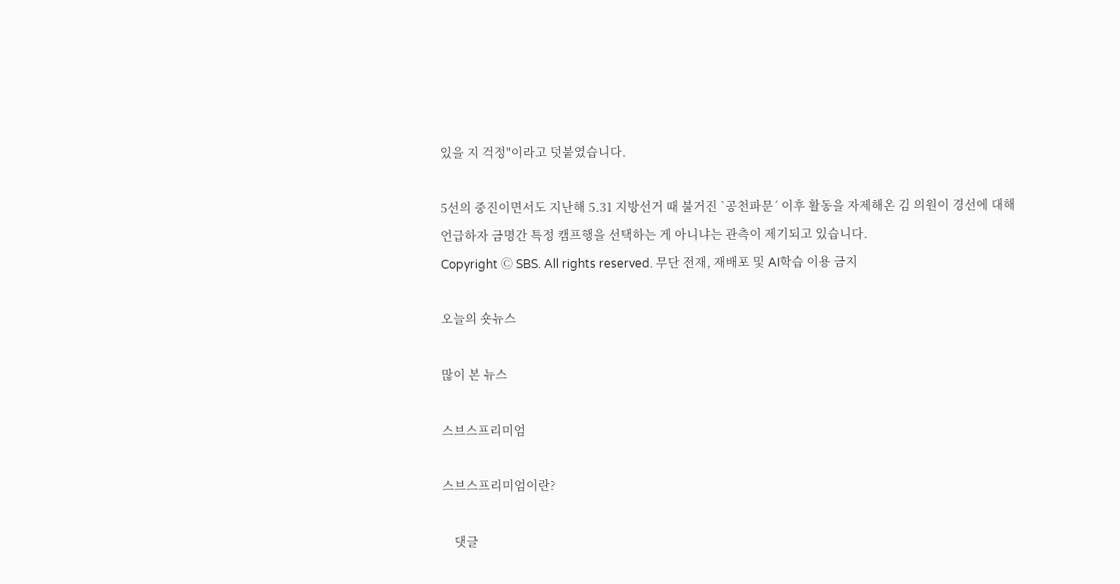있을 지 걱정"이라고 덧붙였습니다.

5선의 중진이면서도 지난해 5.31 지방선거 때 불거진 `공천파문´ 이후 활동을 자제해온 김 의원이 경선에 대해 언급하자 금명간 특정 캠프행을 선택하는 게 아니냐는 관측이 제기되고 있습니다.
Copyright Ⓒ SBS. All rights reserved. 무단 전재, 재배포 및 AI학습 이용 금지

오늘의 숏뉴스

많이 본 뉴스

스브스프리미엄

스브스프리미엄이란?

    댓글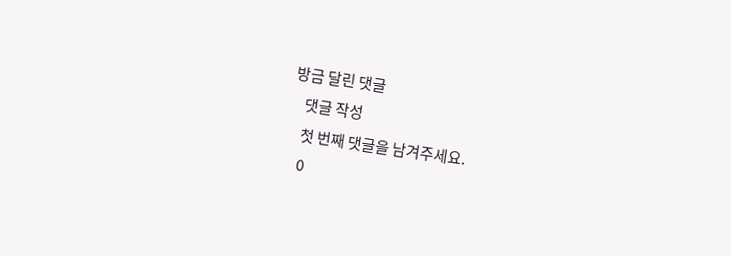방금 달린 댓글
    댓글 작성
    첫 번째 댓글을 남겨주세요.
    0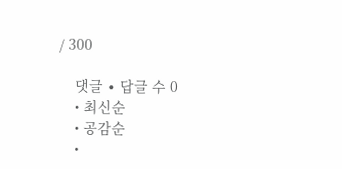/ 300

    댓글 ∙ 답글 수 0
    • 최신순
    • 공감순
    •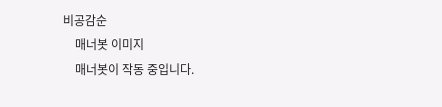비공감순
    매너봇 이미지
    매너봇이 작동 중입니다.